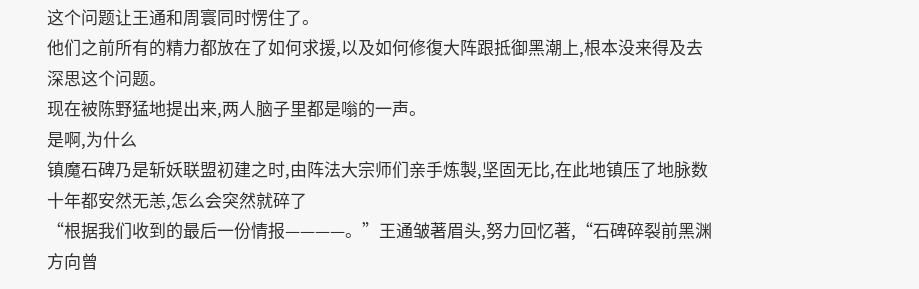这个问题让王通和周寰同时愣住了。
他们之前所有的精力都放在了如何求援,以及如何修復大阵跟抵御黑潮上,根本没来得及去深思这个问题。
现在被陈野猛地提出来,两人脑子里都是嗡的一声。
是啊,为什么
镇魔石碑乃是斩妖联盟初建之时,由阵法大宗师们亲手炼製,坚固无比,在此地镇压了地脉数十年都安然无恙,怎么会突然就碎了
“根据我们收到的最后一份情报————。”王通皱著眉头,努力回忆著,“石碑碎裂前黑渊方向曾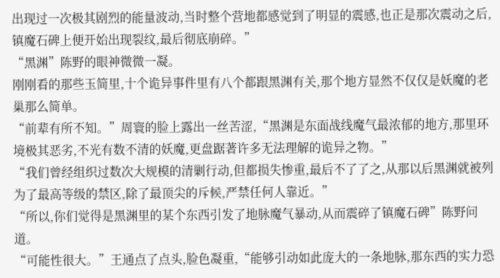出现过一次极其剧烈的能量波动,当时整个营地都感觉到了明显的震感,也正是那次震动之后,镇魔石碑上便开始出现裂纹,最后彻底崩碎。”
“黑渊”陈野的眼神微微一凝。
刚刚看的那些玉简里,十个诡异事件里有八个都跟黑渊有关,那个地方显然不仅仅是妖魔的老巢那么简单。
“前辈有所不知。”周寰的脸上露出一丝苦涩,“黑渊是东面战线魔气最浓郁的地方,那里环境极其恶劣,不光有数不清的妖魔,更盘踞著许多无法理解的诡异之物。”
“我们曾经组织过数次大规模的清剿行动,但都损失惨重,最后不了了之,从那以后黑渊就被列为了最高等级的禁区,除了最顶尖的斥候,严禁任何人靠近。”
“所以,你们觉得是黑渊里的某个东西引发了地脉魔气暴动,从而震碎了镇魔石碑”陈野问道。
“可能性很大。”王通点了点头,脸色凝重,“能够引动如此庞大的一条地脉,那东西的实力恐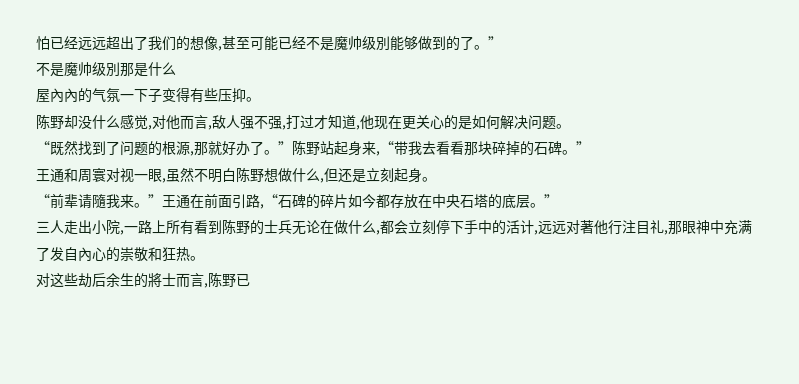怕已经远远超出了我们的想像,甚至可能已经不是魔帅级別能够做到的了。”
不是魔帅级別那是什么
屋內內的气氛一下子变得有些压抑。
陈野却没什么感觉,对他而言,敌人强不强,打过才知道,他现在更关心的是如何解决问题。
“既然找到了问题的根源,那就好办了。”陈野站起身来,“带我去看看那块碎掉的石碑。”
王通和周寰对视一眼,虽然不明白陈野想做什么,但还是立刻起身。
“前辈请隨我来。”王通在前面引路,“石碑的碎片如今都存放在中央石塔的底层。”
三人走出小院,一路上所有看到陈野的士兵无论在做什么,都会立刻停下手中的活计,远远对著他行注目礼,那眼神中充满了发自內心的崇敬和狂热。
对这些劫后余生的將士而言,陈野已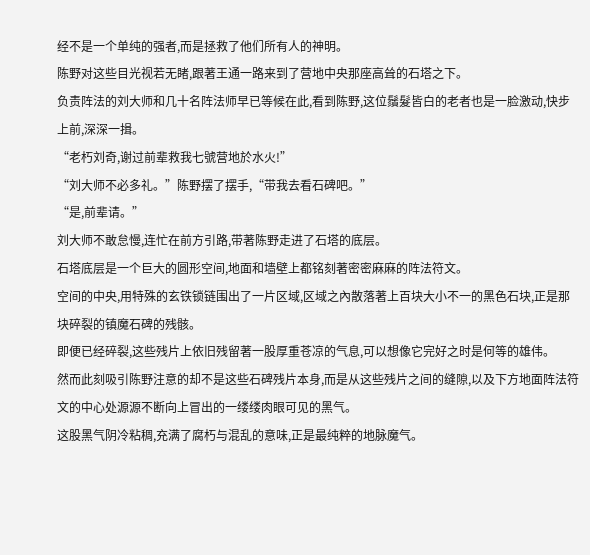经不是一个单纯的强者,而是拯救了他们所有人的神明。
陈野对这些目光视若无睹,跟著王通一路来到了营地中央那座高耸的石塔之下。
负责阵法的刘大师和几十名阵法师早已等候在此,看到陈野,这位鬚髮皆白的老者也是一脸激动,快步上前,深深一揖。
“老朽刘奇,谢过前辈救我七號营地於水火!”
“刘大师不必多礼。”陈野摆了摆手,“带我去看石碑吧。”
“是,前辈请。”
刘大师不敢怠慢,连忙在前方引路,带著陈野走进了石塔的底层。
石塔底层是一个巨大的圆形空间,地面和墙壁上都铭刻著密密麻麻的阵法符文。
空间的中央,用特殊的玄铁锁链围出了一片区域,区域之內散落著上百块大小不一的黑色石块,正是那块碎裂的镇魔石碑的残骸。
即便已经碎裂,这些残片上依旧残留著一股厚重苍凉的气息,可以想像它完好之时是何等的雄伟。
然而此刻吸引陈野注意的却不是这些石碑残片本身,而是从这些残片之间的缝隙,以及下方地面阵法符文的中心处源源不断向上冒出的一缕缕肉眼可见的黑气。
这股黑气阴冷粘稠,充满了腐朽与混乱的意味,正是最纯粹的地脉魔气。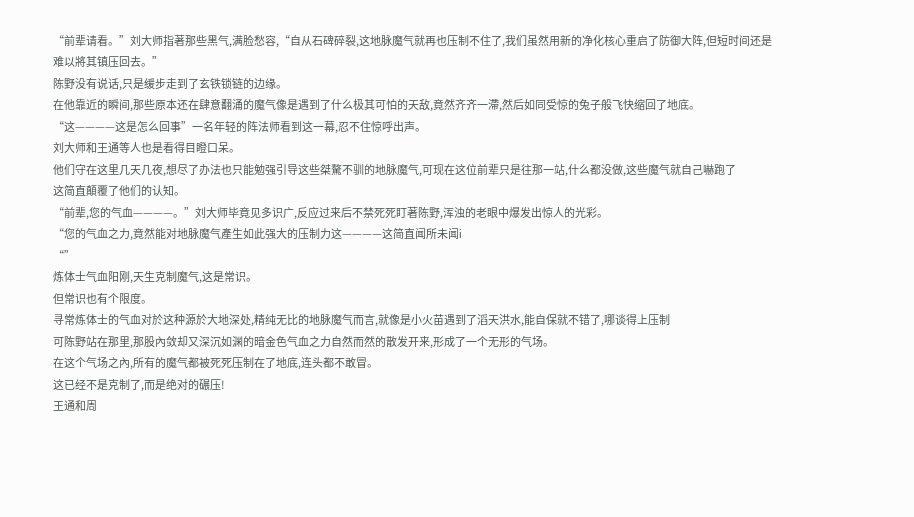“前辈请看。”刘大师指著那些黑气,满脸愁容,“自从石碑碎裂,这地脉魔气就再也压制不住了,我们虽然用新的净化核心重启了防御大阵,但短时间还是难以將其镇压回去。”
陈野没有说话,只是缓步走到了玄铁锁链的边缘。
在他靠近的瞬间,那些原本还在肆意翻涌的魔气像是遇到了什么极其可怕的天敌,竟然齐齐一滯,然后如同受惊的兔子般飞快缩回了地底。
“这————这是怎么回事”一名年轻的阵法师看到这一幕,忍不住惊呼出声。
刘大师和王通等人也是看得目瞪口呆。
他们守在这里几天几夜,想尽了办法也只能勉强引导这些桀驁不驯的地脉魔气,可现在这位前辈只是往那一站,什么都没做,这些魔气就自己嚇跑了
这简直顛覆了他们的认知。
“前辈,您的气血————。”刘大师毕竟见多识广,反应过来后不禁死死盯著陈野,浑浊的老眼中爆发出惊人的光彩。
“您的气血之力,竟然能对地脉魔气產生如此强大的压制力这————这简直闻所未闻i
“”
炼体士气血阳刚,天生克制魔气,这是常识。
但常识也有个限度。
寻常炼体士的气血对於这种源於大地深处,精纯无比的地脉魔气而言,就像是小火苗遇到了滔天洪水,能自保就不错了,哪谈得上压制
可陈野站在那里,那股內敛却又深沉如渊的暗金色气血之力自然而然的散发开来,形成了一个无形的气场。
在这个气场之內,所有的魔气都被死死压制在了地底,连头都不敢冒。
这已经不是克制了,而是绝对的碾压!
王通和周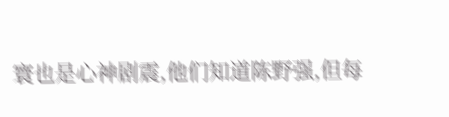寰也是心神剧震,他们知道陈野强,但每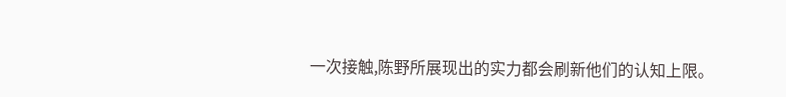一次接触,陈野所展现出的实力都会刷新他们的认知上限。